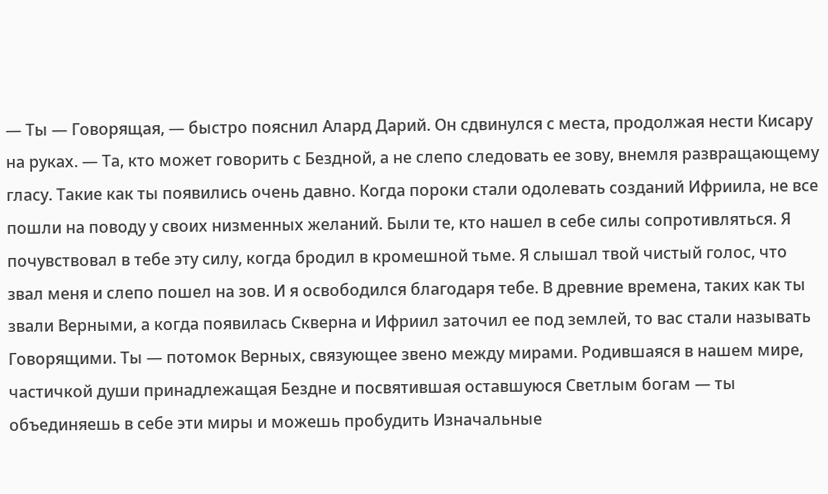— Ты — Говорящая, — быстро пояснил Алард Дарий. Он сдвинулся с места, продолжая нести Кисару на руках. — Та, кто может говорить с Бездной, а не слепо следовать ее зову, внемля развращающему гласу. Такие как ты появились очень давно. Когда пороки стали одолевать созданий Ифриила, не все пошли на поводу у своих низменных желаний. Были те, кто нашел в себе силы сопротивляться. Я почувствовал в тебе эту силу, когда бродил в кромешной тьме. Я слышал твой чистый голос, что звал меня и слепо пошел на зов. И я освободился благодаря тебе. В древние времена, таких как ты звали Верными, а когда появилась Скверна и Ифриил заточил ее под землей, то вас стали называть Говорящими. Ты — потомок Верных, связующее звено между мирами. Родившаяся в нашем мире, частичкой души принадлежащая Бездне и посвятившая оставшуюся Светлым богам — ты объединяешь в себе эти миры и можешь пробудить Изначальные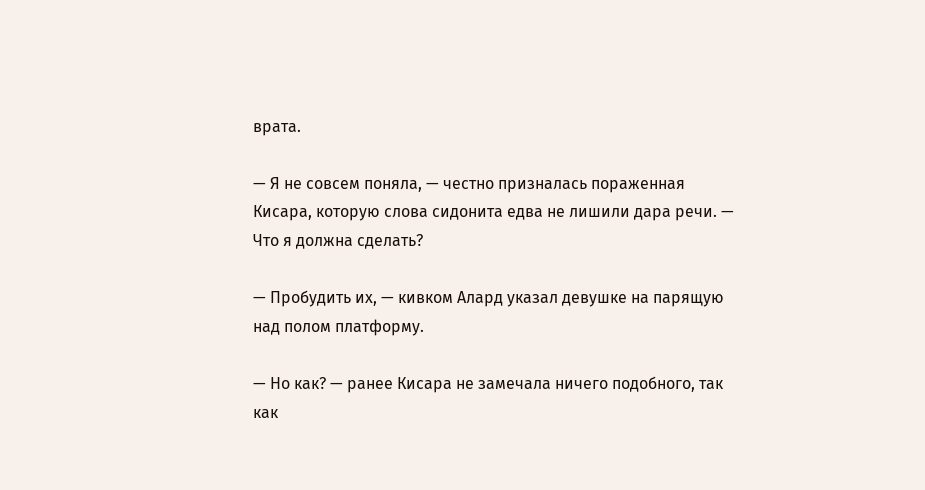врата.

— Я не совсем поняла, — честно призналась пораженная Кисара, которую слова сидонита едва не лишили дара речи. — Что я должна сделать?

— Пробудить их, — кивком Алард указал девушке на парящую над полом платформу.

— Но как? — ранее Кисара не замечала ничего подобного, так как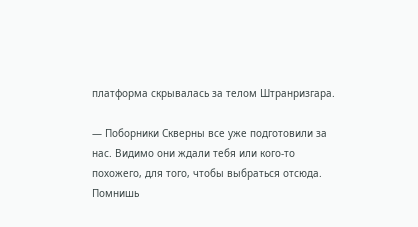платформа скрывалась за телом Штранризгара.

— Поборники Скверны все уже подготовили за нас. Видимо они ждали тебя или кого-то похожего, для того, чтобы выбраться отсюда. Помнишь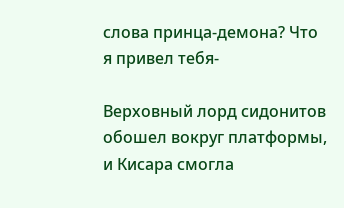слова принца-демона? Что я привел тебя-

Верховный лорд сидонитов обошел вокруг платформы, и Кисара смогла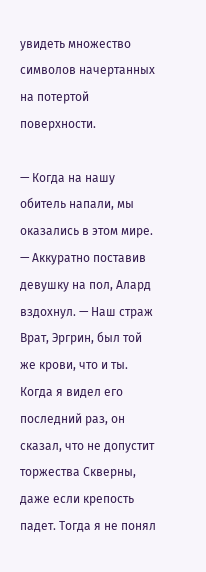увидеть множество символов начертанных на потертой поверхности.

— Когда на нашу обитель напали, мы оказались в этом мире. — Аккуратно поставив девушку на пол, Алард вздохнул. — Наш страж Врат, Эргрин, был той же крови, что и ты. Когда я видел его последний раз, он сказал, что не допустит торжества Скверны, даже если крепость падет. Тогда я не понял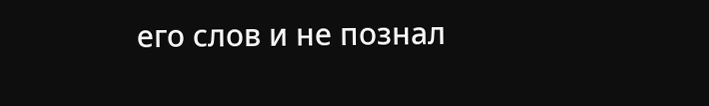его слов и не познал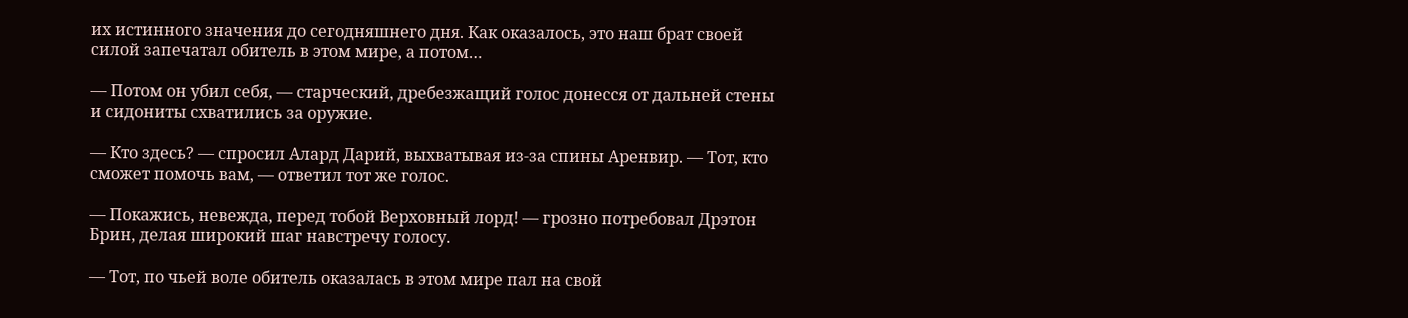их истинного значения до сегодняшнего дня. Как оказалось, это наш брат своей силой запечатал обитель в этом мире, а потом…

— Потом он убил себя, — старческий, дребезжащий голос донесся от дальней стены и сидониты схватились за оружие.

— Кто здесь? — спросил Алард Дарий, выхватывая из-за спины Аренвир. — Тот, кто сможет помочь вам, — ответил тот же голос.

— Покажись, невежда, перед тобой Верховный лорд! — грозно потребовал Дрэтон Брин, делая широкий шаг навстречу голосу.

— Тот, по чьей воле обитель оказалась в этом мире пал на свой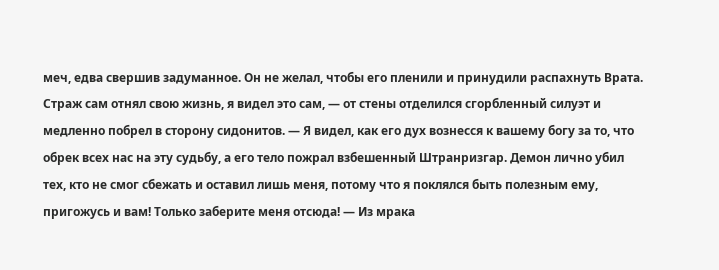меч, едва свершив задуманное. Он не желал, чтобы его пленили и принудили распахнуть Врата. Страж сам отнял свою жизнь, я видел это сам, — от стены отделился сгорбленный силуэт и медленно побрел в сторону сидонитов. — Я видел, как его дух вознесся к вашему богу за то, что обрек всех нас на эту судьбу, а его тело пожрал взбешенный Штранризгар. Демон лично убил тех, кто не смог сбежать и оставил лишь меня, потому что я поклялся быть полезным ему, пригожусь и вам! Только заберите меня отсюда! — Из мрака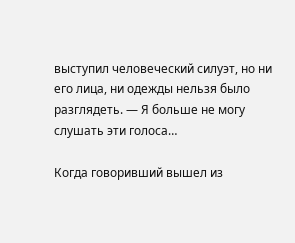выступил человеческий силуэт, но ни его лица, ни одежды нельзя было разглядеть. — Я больше не могу слушать эти голоса…

Когда говоривший вышел из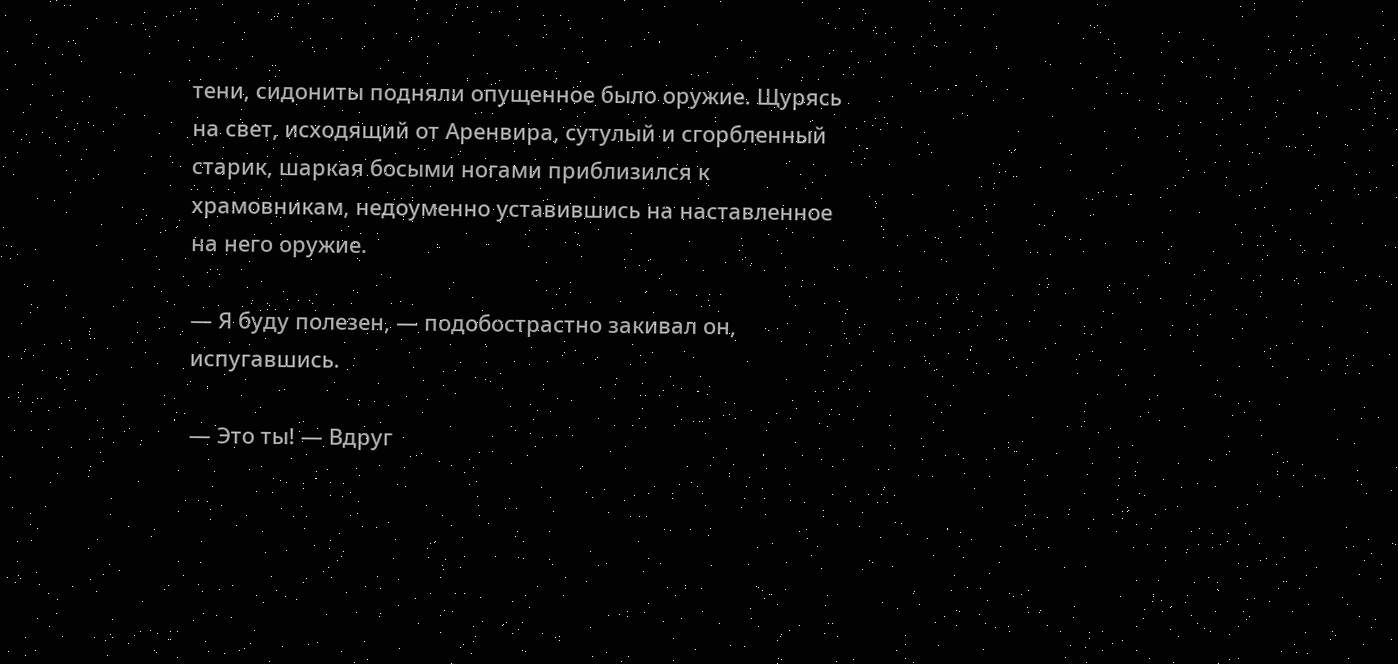тени, сидониты подняли опущенное было оружие. Щурясь на свет, исходящий от Аренвира, сутулый и сгорбленный старик, шаркая босыми ногами приблизился к храмовникам, недоуменно уставившись на наставленное на него оружие.

— Я буду полезен, — подобострастно закивал он, испугавшись.

— Это ты! — Вдруг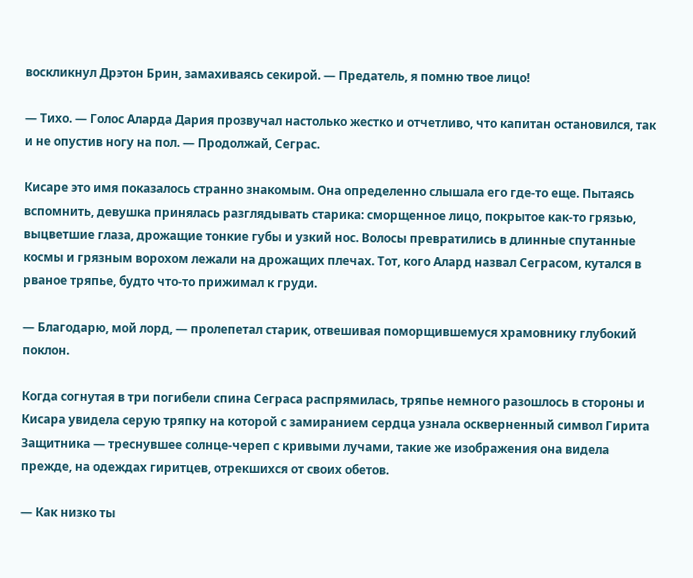воскликнул Дрэтон Брин, замахиваясь секирой. — Предатель, я помню твое лицо!

— Тихо. — Голос Аларда Дария прозвучал настолько жестко и отчетливо, что капитан остановился, так и не опустив ногу на пол. — Продолжай, Сеграс.

Кисаре это имя показалось странно знакомым. Она определенно слышала его где-то еще. Пытаясь вспомнить, девушка принялась разглядывать старика: сморщенное лицо, покрытое как-то грязью, выцветшие глаза, дрожащие тонкие губы и узкий нос. Волосы превратились в длинные спутанные космы и грязным ворохом лежали на дрожащих плечах. Тот, кого Алард назвал Сеграсом, кутался в рваное тряпье, будто что-то прижимал к груди.

— Благодарю, мой лорд, — пролепетал старик, отвешивая поморщившемуся храмовнику глубокий поклон.

Когда согнутая в три погибели спина Сеграса распрямилась, тряпье немного разошлось в стороны и Кисара увидела серую тряпку на которой с замиранием сердца узнала оскверненный символ Гирита Защитника — треснувшее солнце-череп с кривыми лучами, такие же изображения она видела прежде, на одеждах гиритцев, отрекшихся от своих обетов.

— Как низко ты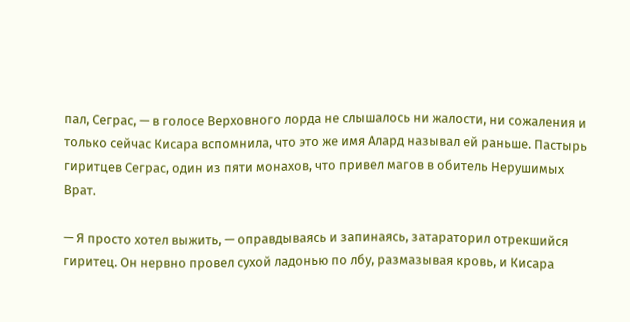пал, Сеграс, — в голосе Верховного лорда не слышалось ни жалости, ни сожаления и только сейчас Кисара вспомнила, что это же имя Алард называл ей раньше. Пастырь гиритцев Сеграс, один из пяти монахов, что привел магов в обитель Нерушимых Врат.

— Я просто хотел выжить, — оправдываясь и запинаясь, затараторил отрекшийся гиритец. Он нервно провел сухой ладонью по лбу, размазывая кровь, и Кисара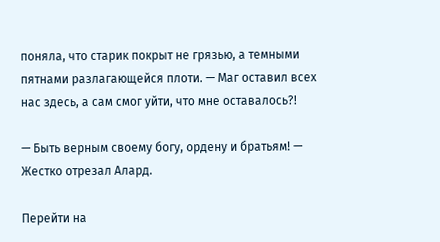поняла, что старик покрыт не грязью, а темными пятнами разлагающейся плоти. — Маг оставил всех нас здесь, а сам смог уйти, что мне оставалось?!

— Быть верным своему богу, ордену и братьям! — Жестко отрезал Алард.

Перейти на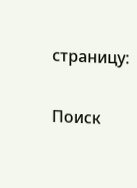страницу:

Поиск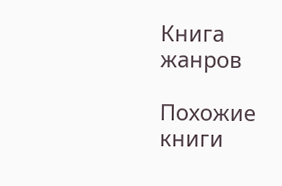Книга жанров

Похожие книги